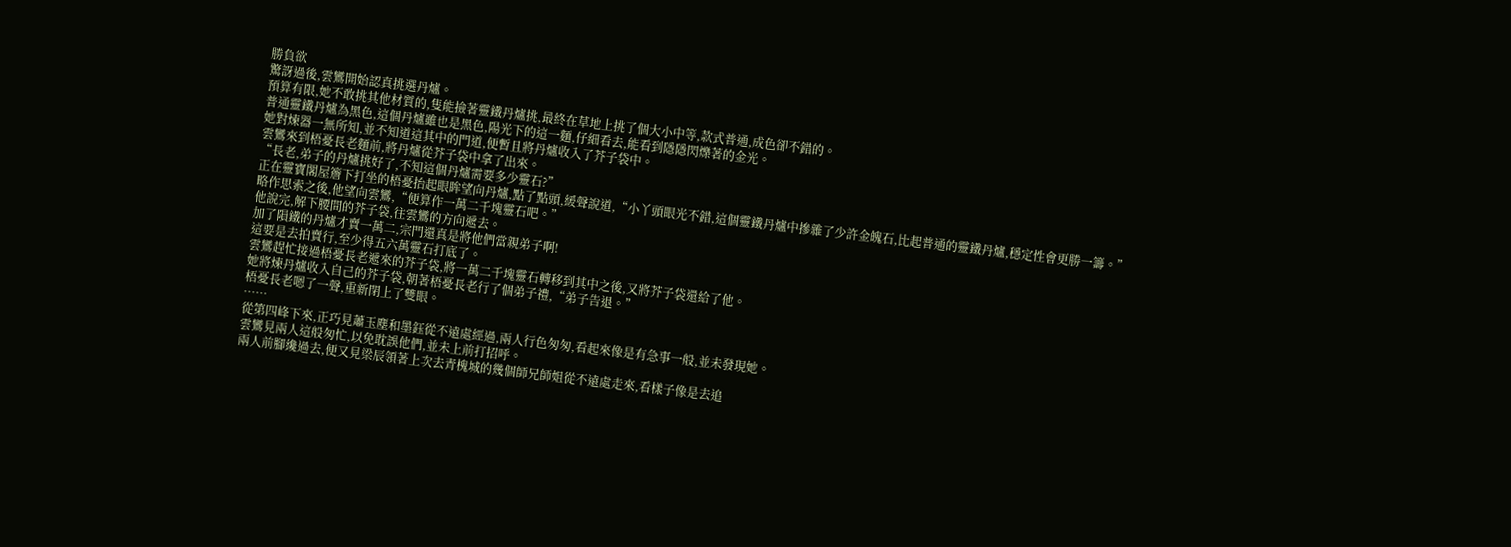勝負欲
驚訝過後,雲鸞開始認真挑選丹爐。
預算有限,她不敢挑其他材質的,隻能撿著靈鐵丹爐挑,最終在草地上挑了個大小中等,款式普通,成色卻不錯的。
普通靈鐵丹爐為黑色,這個丹爐雖也是黑色,陽光下的這一麵,仔細看去,能看到隱隱閃爍著的金光。
她對煉器一無所知,並不知道這其中的門道,便暫且將丹爐收入了芥子袋中。
雲鸞來到梧憂長老麵前,將丹爐從芥子袋中拿了出來。
“長老,弟子的丹爐挑好了,不知這個丹爐需要多少靈石?”
正在靈寶閣屋簷下打坐的梧憂抬起眼眸望向丹爐,點了點頭,緩聲說道,“小丫頭眼光不錯,這個靈鐵丹爐中摻雜了少許金魄石,比起普通的靈鐵丹爐,穩定性會更勝一籌。”
略作思索之後,他望向雲鸞,“便算作一萬二千塊靈石吧。”
他說完,解下腰間的芥子袋,往雲鸞的方向遞去。
加了隕鐵的丹爐才賣一萬二,宗門還真是將他們當親弟子啊!
這要是去拍賣行,至少得五六萬靈石打底了。
雲鸞趕忙接過梧憂長老遞來的芥子袋,將一萬二千塊靈石轉移到其中之後,又將芥子袋還給了他。
她將煉丹爐收入自己的芥子袋,朝著梧憂長老行了個弟子禮,“弟子告退。”
梧憂長老嗯了一聲,重新閉上了雙眼。
……
從第四峰下來,正巧見蕭玉塵和墨鈺從不遠處經過,兩人行色匆匆,看起來像是有急事一般,並未發現她。
雲鸞見兩人這般匆忙,以免耽誤他們,並未上前打招呼。
兩人前腳纔過去,便又見梁辰領著上次去青槐城的幾個師兄師姐從不遠處走來,看樣子像是去追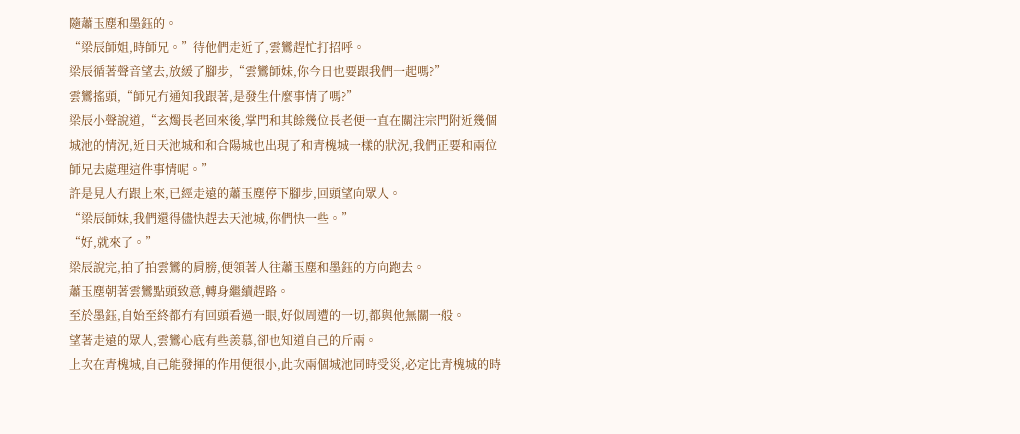隨蕭玉塵和墨鈺的。
“梁辰師姐,時師兄。”待他們走近了,雲鸞趕忙打招呼。
梁辰循著聲音望去,放緩了腳步,“雲鸞師妹,你今日也要跟我們一起嗎?”
雲鸞搖頭,“師兄冇通知我跟著,是發生什麼事情了嗎?”
梁辰小聲說道,“玄燭長老回來後,掌門和其餘幾位長老便一直在關注宗門附近幾個城池的情況,近日天池城和和合陽城也出現了和青槐城一樣的狀況,我們正要和兩位師兄去處理這件事情呢。”
許是見人冇跟上來,已經走遠的蕭玉塵停下腳步,回頭望向眾人。
“梁辰師妹,我們還得儘快趕去天池城,你們快一些。”
“好,就來了。”
梁辰說完,拍了拍雲鸞的肩膀,便領著人往蕭玉塵和墨鈺的方向跑去。
蕭玉塵朝著雲鸞點頭致意,轉身繼續趕路。
至於墨鈺,自始至終都冇有回頭看過一眼,好似周遭的一切,都與他無關一般。
望著走遠的眾人,雲鸞心底有些羨慕,卻也知道自己的斤兩。
上次在青槐城,自己能發揮的作用便很小,此次兩個城池同時受災,必定比青槐城的時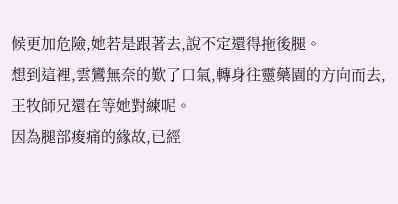候更加危險,她若是跟著去,說不定還得拖後腿。
想到這裡,雲鸞無奈的歎了口氣,轉身往靈藥園的方向而去,王牧師兄還在等她對練呢。
因為腿部痠痛的緣故,已經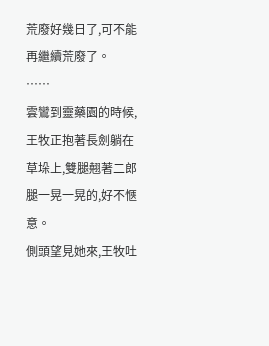荒廢好幾日了,可不能再繼續荒廢了。
……
雲鸞到靈藥園的時候,王牧正抱著長劍躺在草垛上,雙腿翹著二郎腿一晃一晃的,好不愜意。
側頭望見她來,王牧吐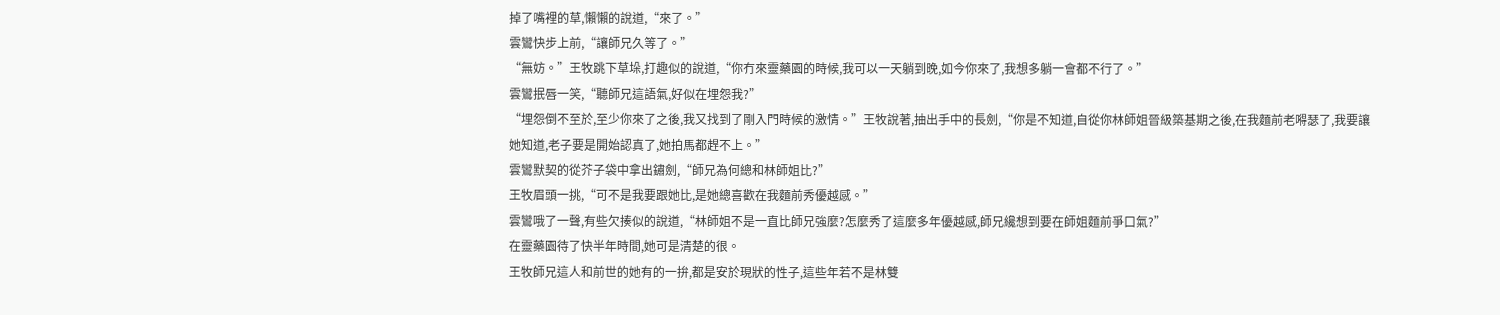掉了嘴裡的草,懶懶的說道,“來了。”
雲鸞快步上前,“讓師兄久等了。”
“無妨。”王牧跳下草垛,打趣似的說道,“你冇來靈藥園的時候,我可以一天躺到晚,如今你來了,我想多躺一會都不行了。”
雲鸞抿唇一笑,“聽師兄這語氣,好似在埋怨我?”
“埋怨倒不至於,至少你來了之後,我又找到了剛入門時候的激情。”王牧說著,抽出手中的長劍,“你是不知道,自從你林師姐晉級築基期之後,在我麵前老嘚瑟了,我要讓她知道,老子要是開始認真了,她拍馬都趕不上。”
雲鸞默契的從芥子袋中拿出鏽劍,“師兄為何總和林師姐比?”
王牧眉頭一挑,“可不是我要跟她比,是她總喜歡在我麵前秀優越感。”
雲鸞哦了一聲,有些欠揍似的說道,“林師姐不是一直比師兄強麼?怎麼秀了這麼多年優越感,師兄纔想到要在師姐麵前爭口氣?”
在靈藥園待了快半年時間,她可是清楚的很。
王牧師兄這人和前世的她有的一拚,都是安於現狀的性子,這些年若不是林雙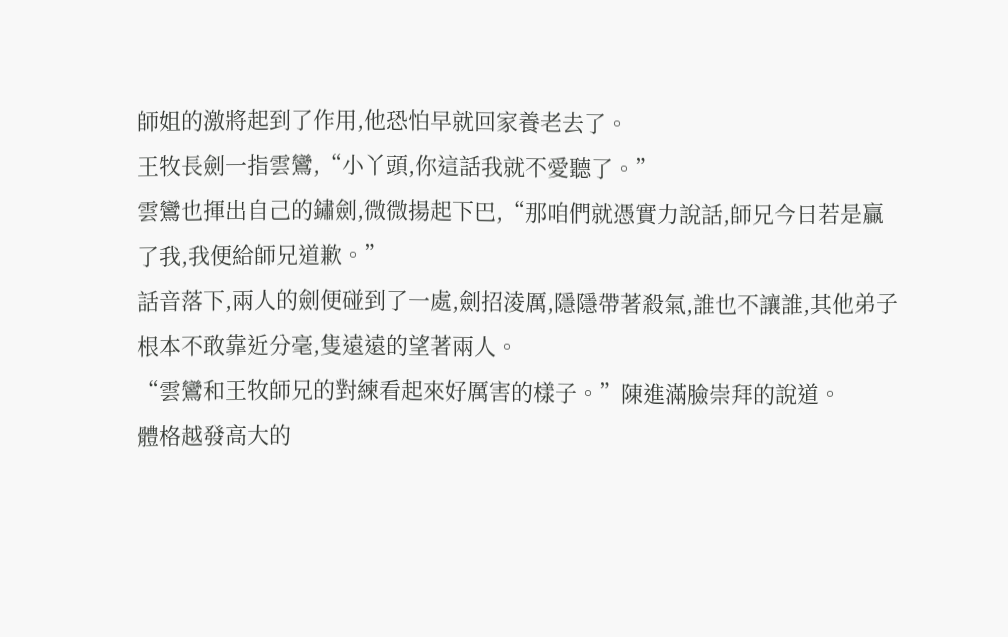師姐的激將起到了作用,他恐怕早就回家養老去了。
王牧長劍一指雲鸞,“小丫頭,你這話我就不愛聽了。”
雲鸞也揮出自己的鏽劍,微微揚起下巴,“那咱們就憑實力說話,師兄今日若是贏了我,我便給師兄道歉。”
話音落下,兩人的劍便碰到了一處,劍招淩厲,隱隱帶著殺氣,誰也不讓誰,其他弟子根本不敢靠近分毫,隻遠遠的望著兩人。
“雲鸞和王牧師兄的對練看起來好厲害的樣子。”陳進滿臉崇拜的說道。
體格越發高大的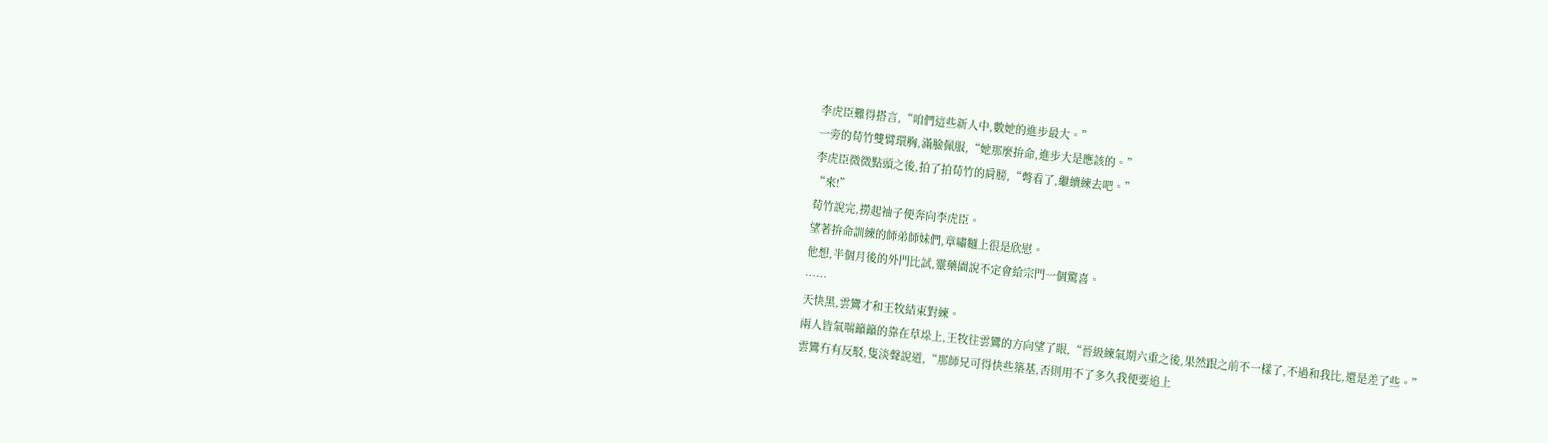李虎臣難得搭言,“咱們這些新人中,數她的進步最大。”
一旁的荀竹雙臂環胸,滿臉佩服,“她那麼拚命,進步大是應該的。”
李虎臣微微點頭之後,拍了拍荀竹的肩膀,“彆看了,繼續練去吧。”
“來!”
荀竹說完,撈起袖子便奔向李虎臣。
望著拚命訓練的師弟師妹們,章嘯麵上很是欣慰。
他想,半個月後的外門比試,靈藥園說不定會給宗門一個驚喜。
……
天快黑,雲鸞才和王牧結束對練。
兩人皆氣喘籲籲的靠在草垛上,王牧往雲鸞的方向望了眼,“晉級練氣期六重之後,果然跟之前不一樣了,不過和我比,還是差了些。”
雲鸞冇有反駁,隻淡聲說道,“那師兄可得快些築基,否則用不了多久我便要追上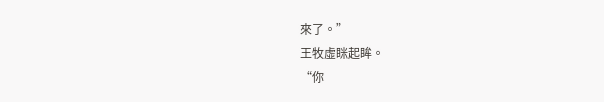來了。”
王牧虛眯起眸。
“你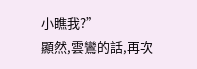小瞧我?”
顯然,雲鸞的話,再次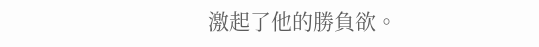激起了他的勝負欲。